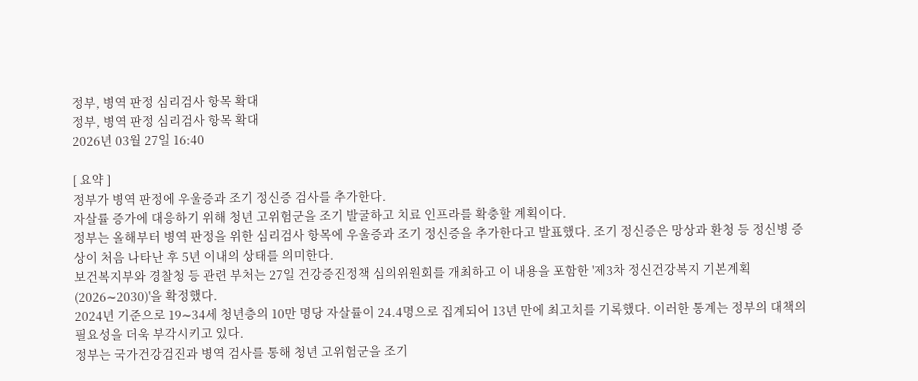정부, 병역 판정 심리검사 항목 확대
정부, 병역 판정 심리검사 항목 확대
2026년 03월 27일 16:40

[ 요약 ]
정부가 병역 판정에 우울증과 조기 정신증 검사를 추가한다.
자살률 증가에 대응하기 위해 청년 고위험군을 조기 발굴하고 치료 인프라를 확충할 계획이다.
정부는 올해부터 병역 판정을 위한 심리검사 항목에 우울증과 조기 정신증을 추가한다고 발표했다. 조기 정신증은 망상과 환청 등 정신병 증상이 처음 나타난 후 5년 이내의 상태를 의미한다.
보건복지부와 경찰청 등 관련 부처는 27일 건강증진정책 심의위원회를 개최하고 이 내용을 포함한 '제3차 정신건강복지 기본계획(2026∼2030)'을 확정했다.
2024년 기준으로 19∼34세 청년층의 10만 명당 자살률이 24.4명으로 집계되어 13년 만에 최고치를 기록했다. 이러한 통계는 정부의 대책의 필요성을 더욱 부각시키고 있다.
정부는 국가건강검진과 병역 검사를 통해 청년 고위험군을 조기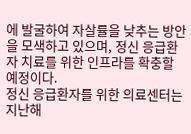에 발굴하여 자살률을 낮추는 방안을 모색하고 있으며, 정신 응급환자 치료를 위한 인프라를 확충할 예정이다.
정신 응급환자를 위한 의료센터는 지난해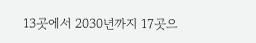13곳에서 2030년까지 17곳으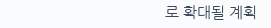로 확대될 계획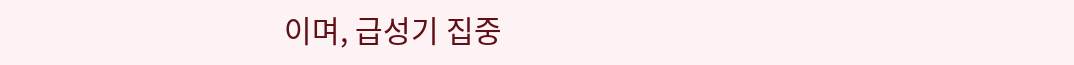이며, 급성기 집중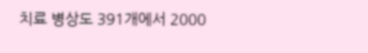치료 병상도 391개에서 2000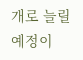개로 늘릴 예정이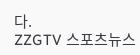다.
ZZGTV 스포츠뉴스